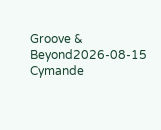Groove & Beyond2026-08-15
Cymande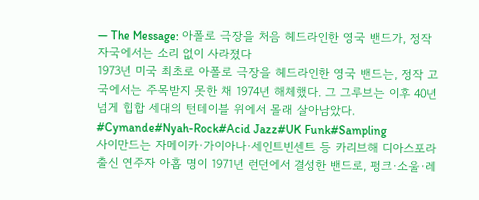— The Message: 아폴로 극장을 처음 헤드라인한 영국 밴드가, 정작 자국에서는 소리 없이 사라졌다
1973년 미국 최초로 아폴로 극장을 헤드라인한 영국 밴드는, 정작 고국에서는 주목받지 못한 채 1974년 해체했다. 그 그루브는 이후 40년 넘게 힙합 세대의 턴테이블 위에서 몰래 살아남았다.
#Cymande#Nyah-Rock#Acid Jazz#UK Funk#Sampling
사이만드는 자메이카·가이아나·세인트빈센트 등 카리브해 디아스포라 출신 연주자 아홉 명이 1971년 런던에서 결성한 밴드로, 펑크·소울·레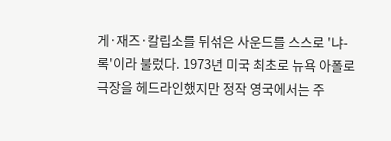게·재즈·칼립소를 뒤섞은 사운드를 스스로 '냐-록'이라 불렀다. 1973년 미국 최초로 뉴욕 아폴로 극장을 헤드라인했지만 정작 영국에서는 주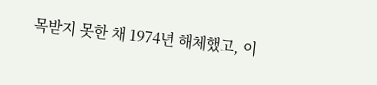목받지 못한 채 1974년 해체했고, 이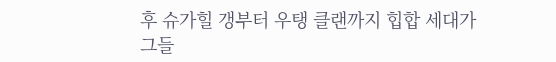후 슈가힐 갱부터 우탱 클랜까지 힙합 세대가 그들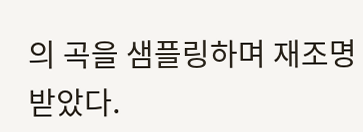의 곡을 샘플링하며 재조명받았다.